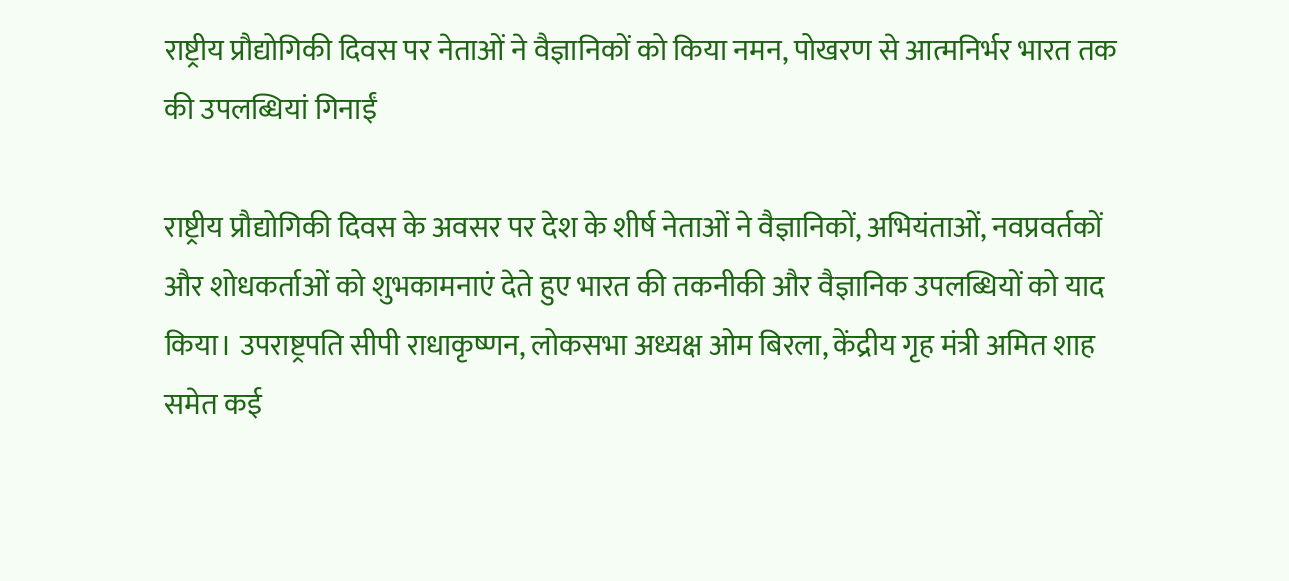राष्ट्रीय प्रौद्योगिकी दिवस पर नेताओं ने वैज्ञानिकों को किया नमन, पोखरण से आत्मनिर्भर भारत तक की उपलब्धियां गिनाईं

राष्ट्रीय प्रौद्योगिकी दिवस के अवसर पर देश के शीर्ष नेताओं ने वैज्ञानिकों, अभियंताओं, नवप्रवर्तकों और शोधकर्ताओं को शुभकामनाएं देते हुए भारत की तकनीकी और वैज्ञानिक उपलब्धियों को याद किया। उपराष्ट्रपति सीपी राधाकृष्णन, लोकसभा अध्यक्ष ओम बिरला, केंद्रीय गृह मंत्री अमित शाह समेत कई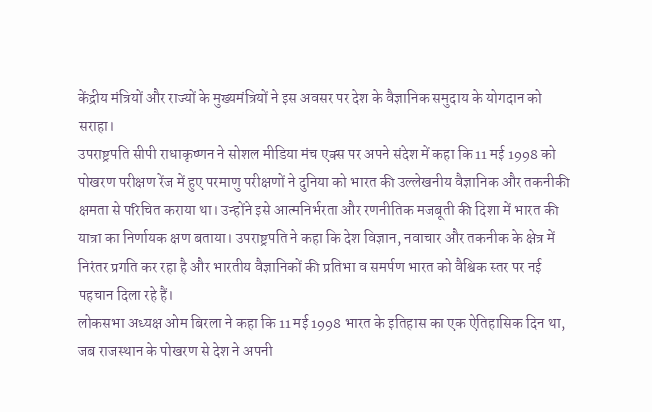केंद्रीय मंत्रियों और राज्यों के मुख्यमंत्रियों ने इस अवसर पर देश के वैज्ञानिक समुदाय के योगदान को सराहा।
उपराष्ट्रपति सीपी राधाकृष्णन ने सोशल मीडिया मंच एक्स पर अपने संदेश में कहा कि 11 मई 1998 को पोखरण परीक्षण रेंज में हुए परमाणु परीक्षणों ने दुनिया को भारत की उल्लेखनीय वैज्ञानिक और तकनीकी क्षमता से परिचित कराया था। उन्होंने इसे आत्मनिर्भरता और रणनीतिक मजबूती की दिशा में भारत की यात्रा का निर्णायक क्षण बताया। उपराष्ट्रपति ने कहा कि देश विज्ञान, नवाचार और तकनीक के क्षेत्र में निरंतर प्रगति कर रहा है और भारतीय वैज्ञानिकों की प्रतिभा व समर्पण भारत को वैश्विक स्तर पर नई पहचान दिला रहे हैं।
लोकसभा अध्यक्ष ओम बिरला ने कहा कि 11 मई 1998 भारत के इतिहास का एक ऐतिहासिक दिन था, जब राजस्थान के पोखरण से देश ने अपनी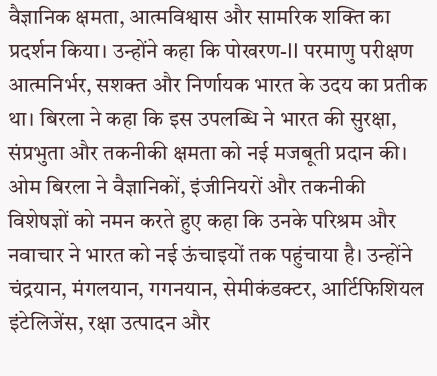वैज्ञानिक क्षमता, आत्मविश्वास और सामरिक शक्ति का प्रदर्शन किया। उन्होंने कहा कि पोखरण-II परमाणु परीक्षण आत्मनिर्भर, सशक्त और निर्णायक भारत के उदय का प्रतीक था। बिरला ने कहा कि इस उपलब्धि ने भारत की सुरक्षा, संप्रभुता और तकनीकी क्षमता को नई मजबूती प्रदान की।
ओम बिरला ने वैज्ञानिकों, इंजीनियरों और तकनीकी विशेषज्ञों को नमन करते हुए कहा कि उनके परिश्रम और नवाचार ने भारत को नई ऊंचाइयों तक पहुंचाया है। उन्होंने चंद्रयान, मंगलयान, गगनयान, सेमीकंडक्टर, आर्टिफिशियल इंटेलिजेंस, रक्षा उत्पादन और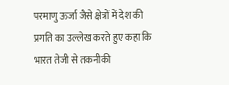परमाणु ऊर्जा जैसे क्षेत्रों में देश की प्रगति का उल्लेख करते हुए कहा कि भारत तेजी से तकनीकी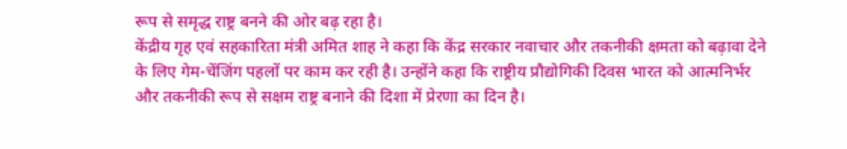रूप से समृद्ध राष्ट्र बनने की ओर बढ़ रहा है।
केंद्रीय गृह एवं सहकारिता मंत्री अमित शाह ने कहा कि केंद्र सरकार नवाचार और तकनीकी क्षमता को बढ़ावा देने के लिए गेम-चेंजिंग पहलों पर काम कर रही है। उन्होंने कहा कि राष्ट्रीय प्रौद्योगिकी दिवस भारत को आत्मनिर्भर और तकनीकी रूप से सक्षम राष्ट्र बनाने की दिशा में प्रेरणा का दिन है।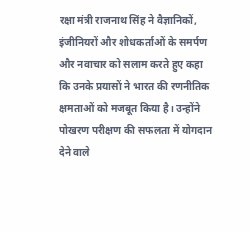रक्षा मंत्री राजनाथ सिंह ने वैज्ञानिकों, इंजीनियरों और शोधकर्ताओं के समर्पण और नवाचार को सलाम करते हुए कहा कि उनके प्रयासों ने भारत की रणनीतिक क्षमताओं को मजबूत किया है। उन्होंने पोखरण परीक्षण की सफलता में योगदान देने वाले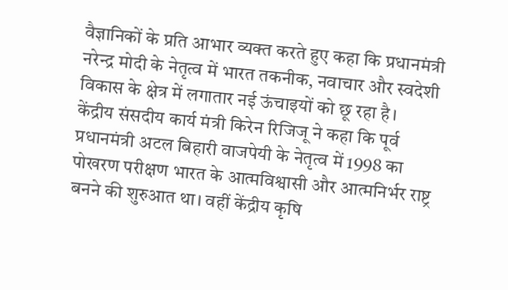वैज्ञानिकों के प्रति आभार व्यक्त करते हुए कहा कि प्रधानमंत्री नरेन्द्र मोदी के नेतृत्व में भारत तकनीक, नवाचार और स्वदेशी विकास के क्षेत्र में लगातार नई ऊंचाइयों को छू रहा है।
केंद्रीय संसदीय कार्य मंत्री किरेन रिजिजू ने कहा कि पूर्व प्रधानमंत्री अटल बिहारी वाजपेयी के नेतृत्व में 1998 का पोखरण परीक्षण भारत के आत्मविश्वासी और आत्मनिर्भर राष्ट्र बनने की शुरुआत था। वहीं केंद्रीय कृषि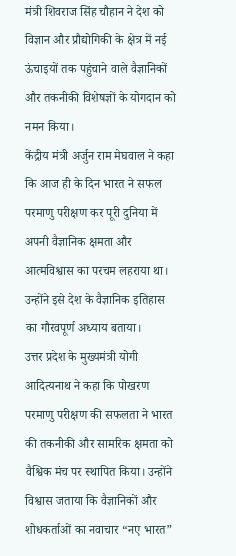मंत्री शिवराज सिंह चौहान ने देश को विज्ञान और प्रौद्योगिकी के क्षेत्र में नई ऊंचाइयों तक पहुंचाने वाले वैज्ञानिकों और तकनीकी विशेषज्ञों के योगदान को नमन किया।
केंद्रीय मंत्री अर्जुन राम मेघवाल ने कहा कि आज ही के दिन भारत ने सफल परमाणु परीक्षण कर पूरी दुनिया में अपनी वैज्ञानिक क्षमता और आत्मविश्वास का परचम लहराया था। उन्होंने इसे देश के वैज्ञानिक इतिहास का गौरवपूर्ण अध्याय बताया।
उत्तर प्रदेश के मुख्यमंत्री योगी आदित्यनाथ ने कहा कि पोखरण परमाणु परीक्षण की सफलता ने भारत की तकनीकी और सामरिक क्षमता को वैश्विक मंच पर स्थापित किया। उन्होंने विश्वास जताया कि वैज्ञानिकों और शोधकर्ताओं का नवाचार “नए भारत”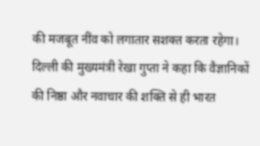की मजबूत नींव को लगातार सशक्त करता रहेगा।
दिल्ली की मुख्यमंत्री रेखा गुप्ता ने कहा कि वैज्ञानिकों की निष्ठा और नवाचार की शक्ति से ही भारत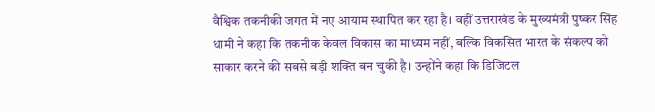वैश्विक तकनीकी जगत में नए आयाम स्थापित कर रहा है। वहीं उत्तराखंड के मुख्यमंत्री पुष्कर सिंह धामी ने कहा कि तकनीक केवल विकास का माध्यम नहीं, बल्कि विकसित भारत के संकल्प को साकार करने की सबसे बड़ी शक्ति बन चुकी है। उन्होंने कहा कि डिजिटल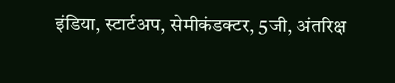इंडिया, स्टार्टअप, सेमीकंडक्टर, 5जी, अंतरिक्ष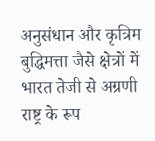अनुसंधान और कृत्रिम बुद्धिमत्ता जैसे क्षेत्रों में भारत तेजी से अग्रणी राष्ट्र के रूप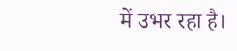में उभर रहा है।